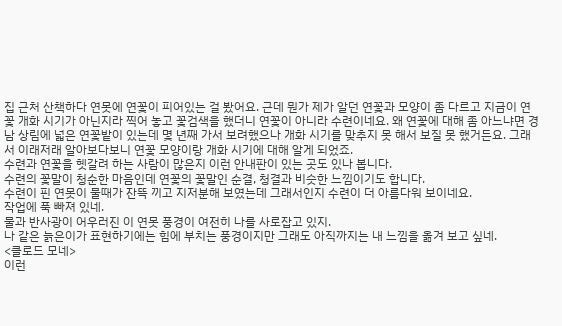집 근처 산책하다 연못에 연꽃이 피어있는 걸 봤어요. 근데 뭔가 제가 알던 연꽃과 모양이 좀 다르고 지금이 연꽃 개화 시기가 아닌지라 찍어 놓고 꽃검색을 했더니 연꽃이 아니라 수련이네요. 왜 연꽃에 대해 좀 아느냐면 경남 상림에 넓은 연꽃밭이 있는데 몇 년째 가서 보려했으나 개화 시기를 맞추지 못 해서 보질 못 했거든요. 그래서 이래저래 알아보다보니 연꽃 모양이랑 개화 시기에 대해 알게 되었죠.
수련과 연꽃을 헷갈려 하는 사람이 많은지 이런 안내판이 있는 곳도 있나 봅니다.
수련의 꽃말이 청순한 마음인데 연꽃의 꽃말인 순결, 청결과 비슷한 느낌이기도 합니다.
수련이 핀 연못이 물때가 잔뜩 끼고 지저분해 보였는데 그래서인지 수련이 더 아름다워 보이네요.
작업에 푹 빠져 있네.
물과 반사광이 어우러진 이 연못 풍경이 여전히 나를 사로잡고 있지.
나 같은 늙은이가 표현하기에는 힘에 부치는 풍경이지만 그래도 아직까지는 내 느낌을 옮겨 보고 싶네.
<클로드 모네>
이런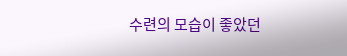수련의 모습이 좋았던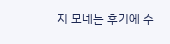지 모네는 후기에 수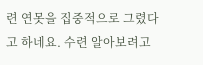련 연못을 집중적으로 그렸다고 하네요. 수련 알아보려고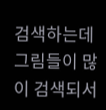검색하는데 그림들이 많이 검색되서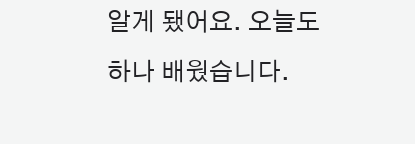알게 됐어요. 오늘도 하나 배웠습니다.